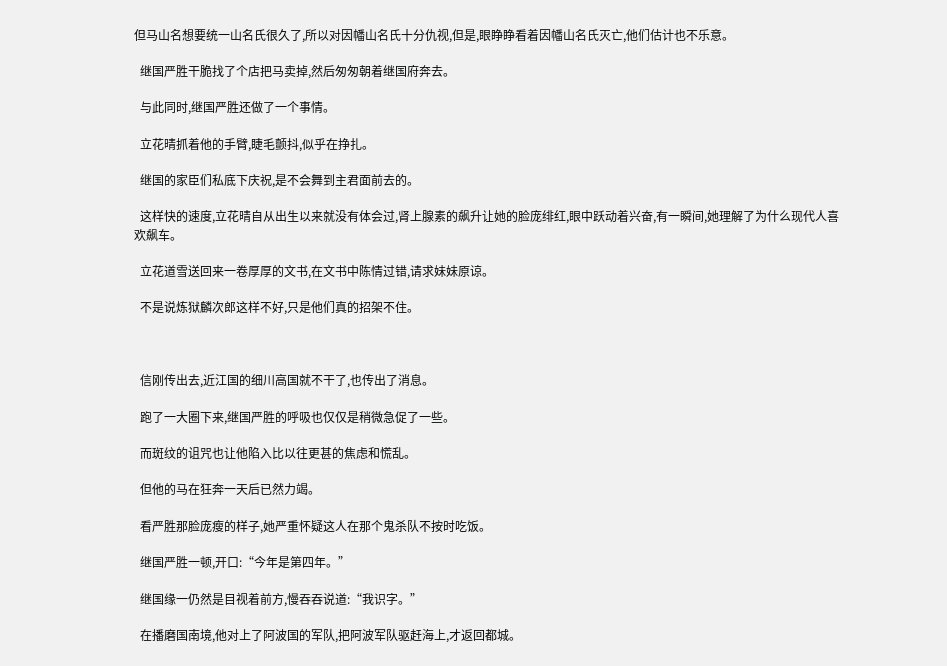但马山名想要统一山名氏很久了,所以对因幡山名氏十分仇视,但是,眼睁睁看着因幡山名氏灭亡,他们估计也不乐意。

  继国严胜干脆找了个店把马卖掉,然后匆匆朝着继国府奔去。

  与此同时,继国严胜还做了一个事情。

  立花晴抓着他的手臂,睫毛颤抖,似乎在挣扎。

  继国的家臣们私底下庆祝,是不会舞到主君面前去的。

  这样快的速度,立花晴自从出生以来就没有体会过,肾上腺素的飙升让她的脸庞绯红,眼中跃动着兴奋,有一瞬间,她理解了为什么现代人喜欢飙车。

  立花道雪送回来一卷厚厚的文书,在文书中陈情过错,请求妹妹原谅。

  不是说炼狱麟次郎这样不好,只是他们真的招架不住。



  信刚传出去,近江国的细川高国就不干了,也传出了消息。

  跑了一大圈下来,继国严胜的呼吸也仅仅是稍微急促了一些。

  而斑纹的诅咒也让他陷入比以往更甚的焦虑和慌乱。

  但他的马在狂奔一天后已然力竭。

  看严胜那脸庞瘦的样子,她严重怀疑这人在那个鬼杀队不按时吃饭。

  继国严胜一顿,开口:“今年是第四年。”

  继国缘一仍然是目视着前方,慢吞吞说道:“我识字。”

  在播磨国南境,他对上了阿波国的军队,把阿波军队驱赶海上,才返回都城。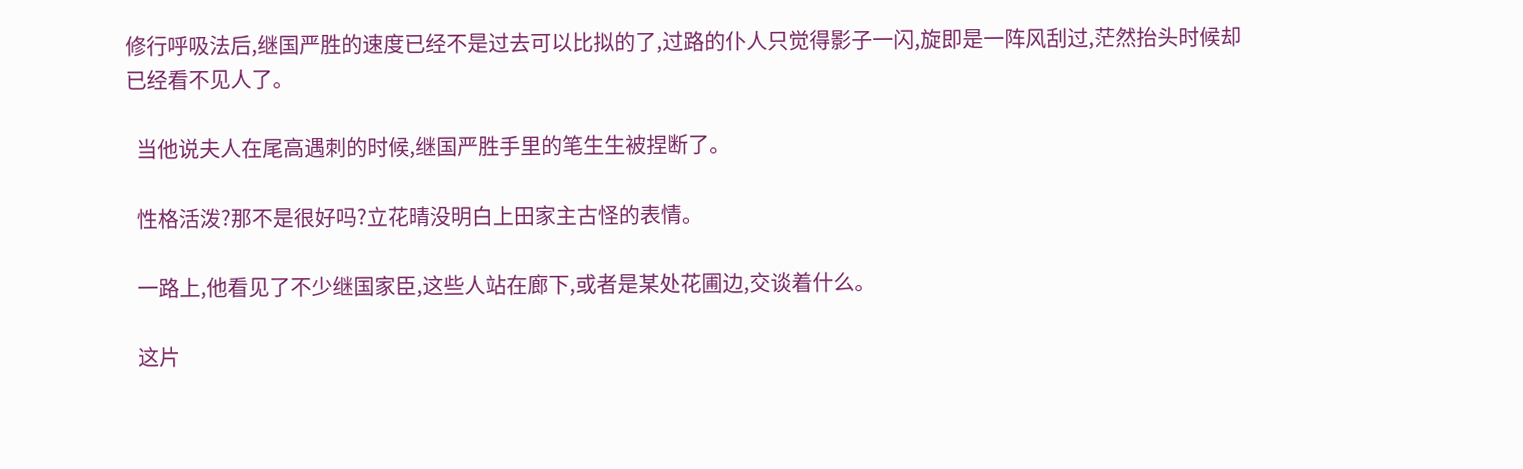修行呼吸法后,继国严胜的速度已经不是过去可以比拟的了,过路的仆人只觉得影子一闪,旋即是一阵风刮过,茫然抬头时候却已经看不见人了。

  当他说夫人在尾高遇刺的时候,继国严胜手里的笔生生被捏断了。

  性格活泼?那不是很好吗?立花晴没明白上田家主古怪的表情。

  一路上,他看见了不少继国家臣,这些人站在廊下,或者是某处花圃边,交谈着什么。

  这片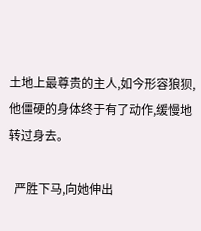土地上最尊贵的主人,如今形容狼狈,他僵硬的身体终于有了动作,缓慢地转过身去。

  严胜下马,向她伸出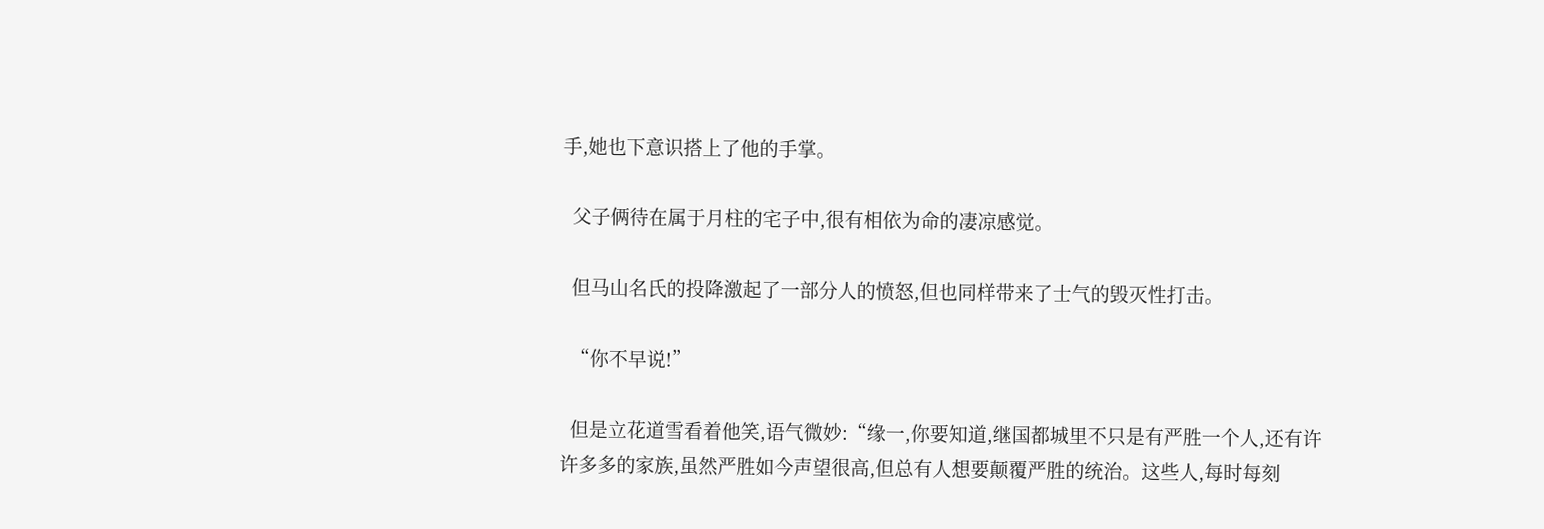手,她也下意识搭上了他的手掌。

  父子俩待在属于月柱的宅子中,很有相依为命的凄凉感觉。

  但马山名氏的投降激起了一部分人的愤怒,但也同样带来了士气的毁灭性打击。

  “你不早说!”

  但是立花道雪看着他笑,语气微妙:“缘一,你要知道,继国都城里不只是有严胜一个人,还有许许多多的家族,虽然严胜如今声望很高,但总有人想要颠覆严胜的统治。这些人,每时每刻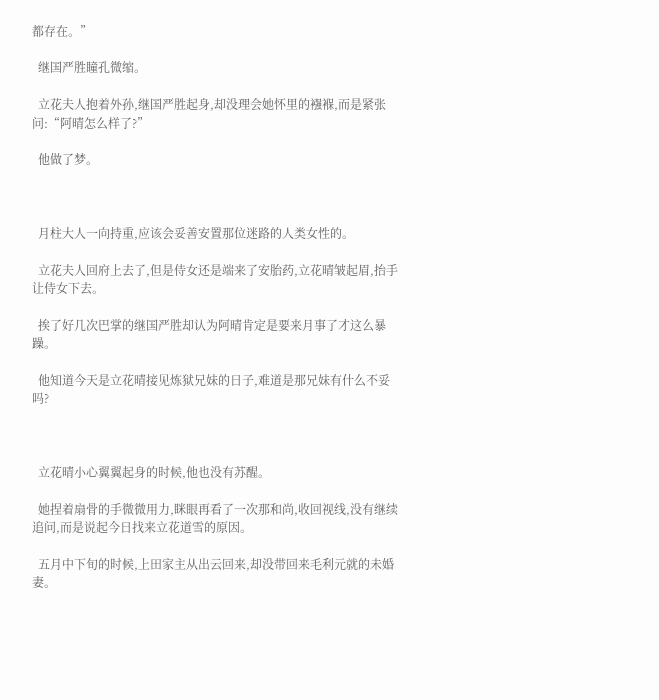都存在。”

  继国严胜瞳孔微缩。

  立花夫人抱着外孙,继国严胜起身,却没理会她怀里的襁褓,而是紧张问:“阿晴怎么样了?”

  他做了梦。



  月柱大人一向持重,应该会妥善安置那位迷路的人类女性的。

  立花夫人回府上去了,但是侍女还是端来了安胎药,立花晴皱起眉,抬手让侍女下去。

  挨了好几次巴掌的继国严胜却认为阿晴肯定是要来月事了才这么暴躁。

  他知道今天是立花晴接见炼狱兄妹的日子,难道是那兄妹有什么不妥吗?



  立花晴小心翼翼起身的时候,他也没有苏醒。

  她捏着扇骨的手微微用力,眯眼再看了一次那和尚,收回视线,没有继续追问,而是说起今日找来立花道雪的原因。

  五月中下旬的时候,上田家主从出云回来,却没带回来毛利元就的未婚妻。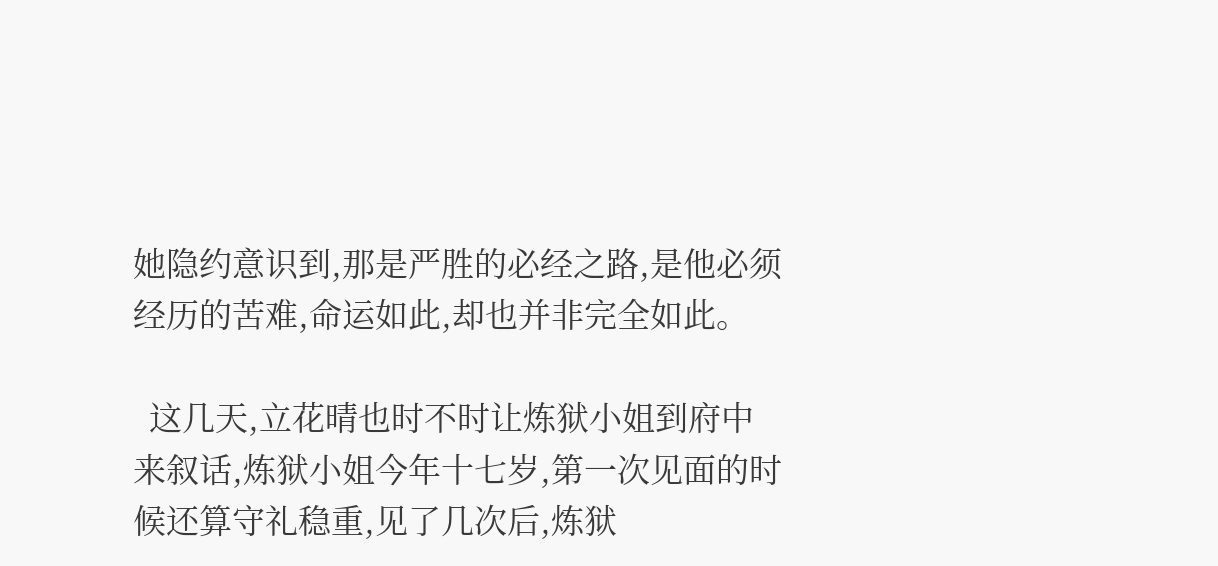她隐约意识到,那是严胜的必经之路,是他必须经历的苦难,命运如此,却也并非完全如此。

  这几天,立花晴也时不时让炼狱小姐到府中来叙话,炼狱小姐今年十七岁,第一次见面的时候还算守礼稳重,见了几次后,炼狱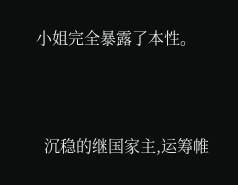小姐完全暴露了本性。



  沉稳的继国家主,运筹帷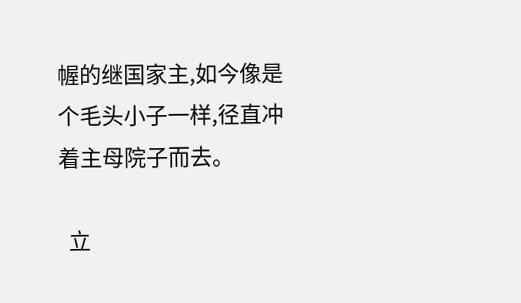幄的继国家主,如今像是个毛头小子一样,径直冲着主母院子而去。

  立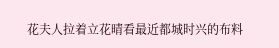花夫人拉着立花晴看最近都城时兴的布料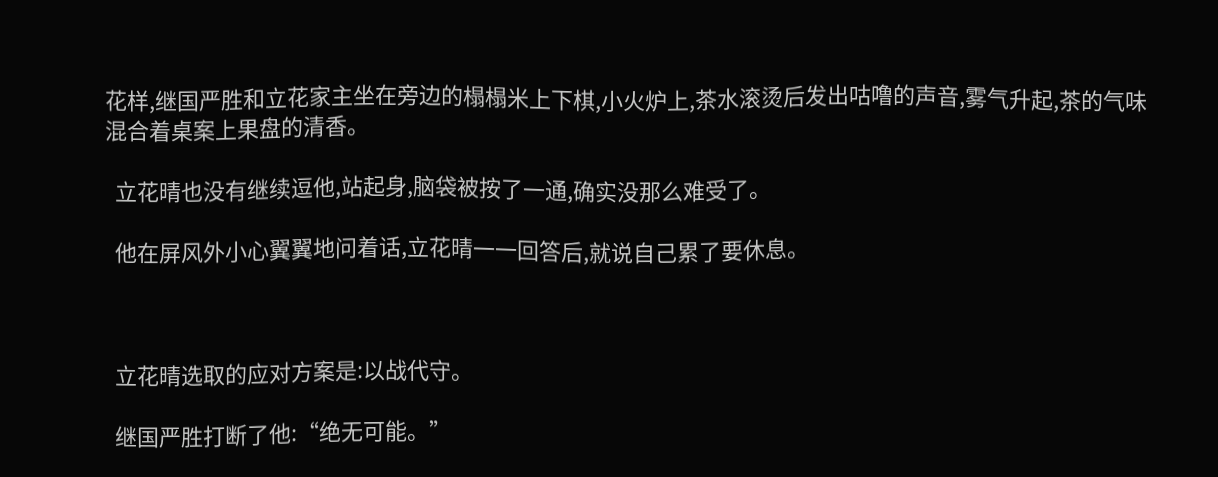花样,继国严胜和立花家主坐在旁边的榻榻米上下棋,小火炉上,茶水滚烫后发出咕噜的声音,雾气升起,茶的气味混合着桌案上果盘的清香。

  立花晴也没有继续逗他,站起身,脑袋被按了一通,确实没那么难受了。

  他在屏风外小心翼翼地问着话,立花晴一一回答后,就说自己累了要休息。



  立花晴选取的应对方案是:以战代守。

  继国严胜打断了他:“绝无可能。”